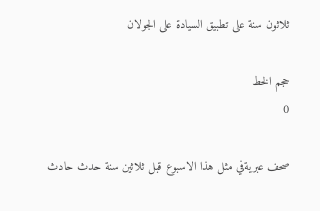ثلاثون سنة على تطبيق السيادة على الجولان

حجم الخط
0

صحف عبريةفي مثل هذا الاسبوع قبل ثلاثين سنة حدث حادث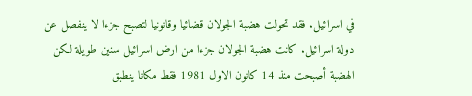في اسرائيل. فقد تحولت هضبة الجولان قضائيا وقانونيا لتصبح جزءا لا ينفصل عن دولة اسرائيل. كانت هضبة الجولان جزءا من ارض اسرائيل سنين طويلة لكن الهضبة أصبحت منذ 14 كانون الاول 1981 فقط مكانا ينطبق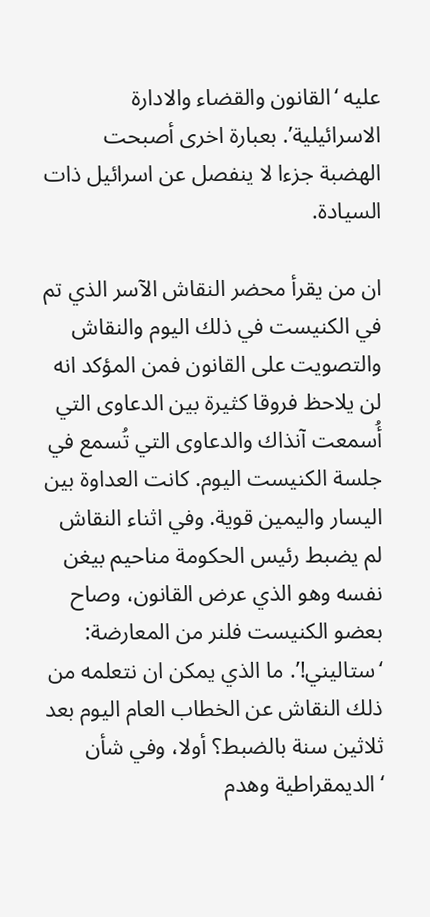عليه ‘القانون والقضاء والادارة الاسرائيلية’. بعبارة اخرى أصبحت الهضبة جزءا لا ينفصل عن اسرائيل ذات السيادة.

ان من يقرأ محضر النقاش الآسر الذي تم في الكنيست في ذلك اليوم والنقاش والتصويت على القانون فمن المؤكد انه لن يلاحظ فروقا كثيرة بين الدعاوى التي أُسمعت آنذاك والدعاوى التي تُسمع في جلسة الكنيست اليوم. كانت العداوة بين اليسار واليمين قوية. وفي اثناء النقاش لم يضبط رئيس الحكومة مناحيم بيغن نفسه وهو الذي عرض القانون، وصاح بعضو الكنيست فلنر من المعارضة: ‘ستاليني!’. ما الذي يمكن ان نتعلمه من ذلك النقاش عن الخطاب العام اليوم بعد ثلاثين سنة بالضبط؟ أولا، وفي شأن ‘الديمقراطية وهدم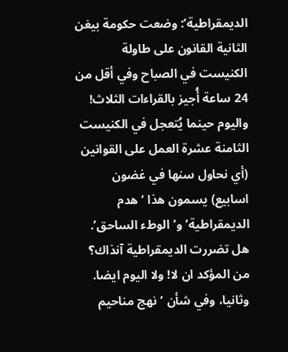الديمقراطية’: وضعت حكومة بيغن الثانية القانون على طاولة الكنيست في الصباح وفي أقل من 24 ساعة أُجيز بالقراءات الثلاث! واليوم حينما يُتعجل في الكنيست الثامنة عشرة العمل على القوانين (أي نحاول سنها في غضون اسابيع) يسمون هذا ‘هدم الديمقراطية’ و’الوطء الساحق’. هل تضررت الديمقراطية آنذاك؟ من المؤكد ان لا! ولا اليوم ايضا. وثانيا، وفي شأن ‘نهج مناحيم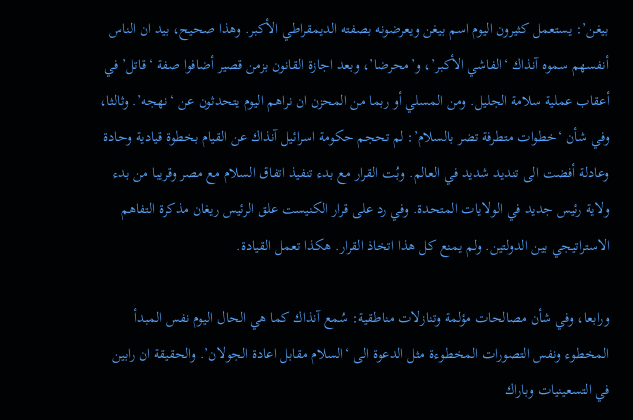بيغن’: يستعمل كثيرون اليوم اسم بيغن ويعرضونه بصفته الديمقراطي الأكبر. وهذا صحيح، بيد ان الناس أنفسهم سموه آنذاك ‘الفاشي الأكبر’، و’محرضا’، وبعد اجازة القانون بزمن قصير أضافوا صفة ‘قاتل’ في أعقاب عملية سلامة الجليل. ومن المسلي أو ربما من المحزن ان نراهم اليوم يتحدثون عن ‘نهجه’. وثالثا، وفي شأن ‘خطوات متطرفة تضر بالسلام’: لم تحجم حكومة اسرائيل آنذاك عن القيام بخطوة قيادية وحادة وعادلة أفضت الى تنديد شديد في العالم. وبُت القرار مع بدء تنفيذ اتفاق السلام مع مصر وقريبا من بدء ولاية رئيس جديد في الولايات المتحدة. وفي رد على قرار الكنيست علق الرئيس ريغان مذكرة التفاهم الاستراتيجي بين الدولتين. ولم يمنع كل هذا اتخاذ القرار. هكذا تعمل القيادة.

ورابعا، وفي شأن مصالحات مؤلمة وتنازلات مناطقية: سُمع آنذاك كما هي الحال اليوم نفس المبدأ المخطوء ونفس التصورات المخطوءة مثل الدعوة الى ‘السلام مقابل اعادة الجولان’. والحقيقة ان رابين في التسعينيات وباراك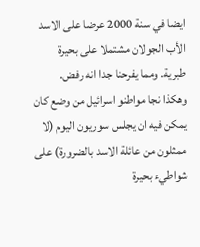ايضا في سنة 2000 عرضا على الاسد الأب الجولان مشتملا على بحيرة طبرية. ومما يفرحنا جدا انه رفض. وهكذا نجا مواطنو اسرائيل من وضع كان يمكن فيه ان يجلس سوريون اليوم (لا ممثلون من عائلة الاسد بالضرورة) على شواطيء بحيرة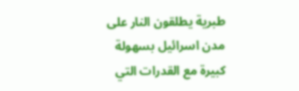طبرية يطلقون النار على مدن اسرائيل بسهولة كبيرة مع القدرات التي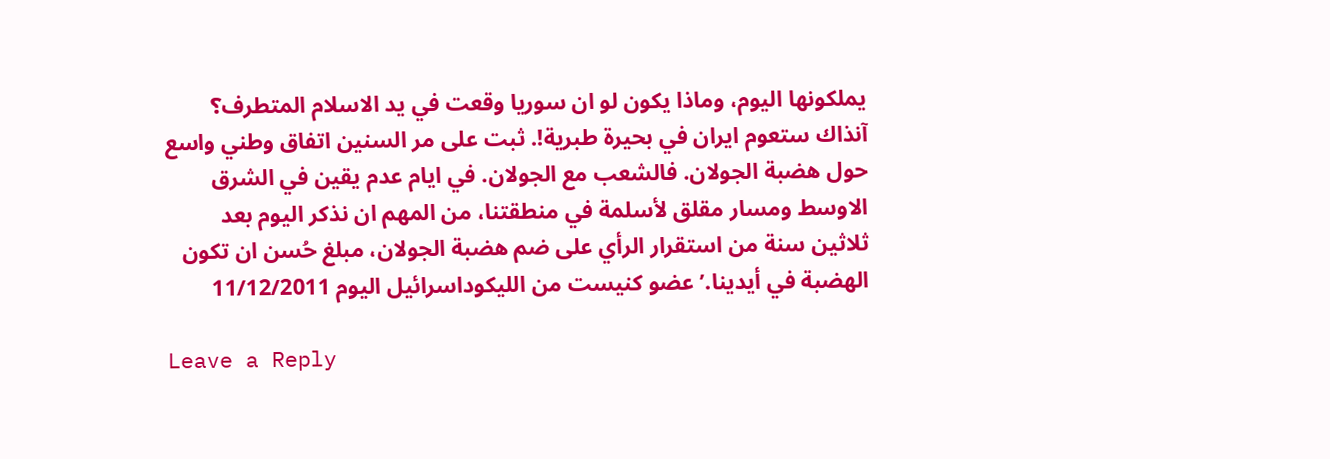يملكونها اليوم، وماذا يكون لو ان سوريا وقعت في يد الاسلام المتطرف؟ آنذاك ستعوم ايران في بحيرة طبرية!. ثبت على مر السنين اتفاق وطني واسع حول هضبة الجولان. فالشعب مع الجولان. في ايام عدم يقين في الشرق الاوسط ومسار مقلق لأسلمة في منطقتنا، من المهم ان نذكر اليوم بعد ثلاثين سنة من استقرار الرأي على ضم هضبة الجولان، مبلغ حُسن ان تكون الهضبة في أيدينا.’ عضو كنيست من الليكوداسرائيل اليوم 11/12/2011

Leave a Reply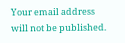Your email address will not be published.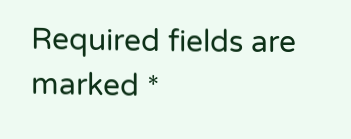Required fields are marked *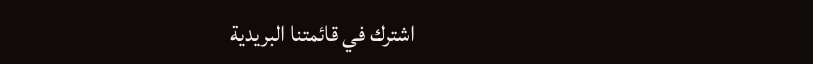اشترك في قائمتنا البريدية